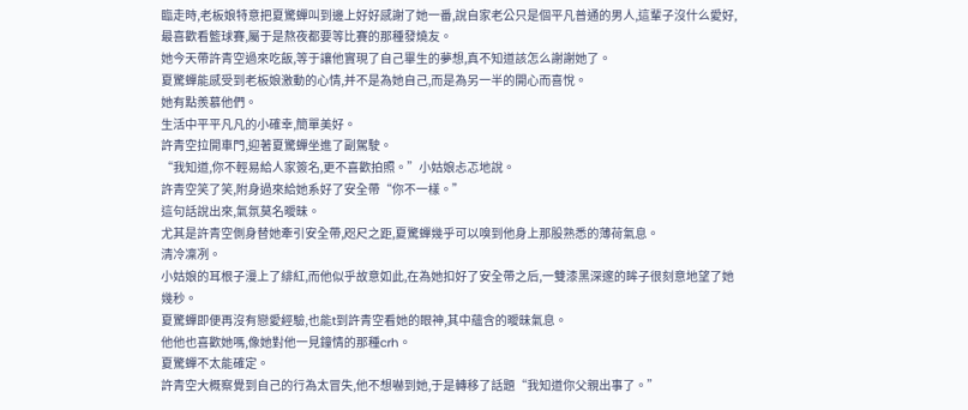臨走時,老板娘特意把夏驚蟬叫到邊上好好感謝了她一番,說自家老公只是個平凡普通的男人,這輩子沒什么愛好,最喜歡看籃球賽,屬于是熬夜都要等比賽的那種發燒友。
她今天帶許青空過來吃飯,等于讓他實現了自己畢生的夢想,真不知道該怎么謝謝她了。
夏驚蟬能感受到老板娘激動的心情,并不是為她自己,而是為另一半的開心而喜悅。
她有點羨慕他們。
生活中平平凡凡的小確幸,簡單美好。
許青空拉開車門,迎著夏驚蟬坐進了副駕駛。
“我知道,你不輕易給人家簽名,更不喜歡拍照。”小姑娘忐忑地說。
許青空笑了笑,附身過來給她系好了安全帶“你不一樣。”
這句話說出來,氣氛莫名曖昧。
尤其是許青空側身替她牽引安全帶,咫尺之距,夏驚蟬幾乎可以嗅到他身上那股熟悉的薄荷氣息。
清冷凜冽。
小姑娘的耳根子漫上了緋紅,而他似乎故意如此,在為她扣好了安全帶之后,一雙漆黑深邃的眸子很刻意地望了她幾秒。
夏驚蟬即便再沒有戀愛經驗,也能t到許青空看她的眼神,其中蘊含的曖昧氣息。
他他也喜歡她嗎,像她對他一見鐘情的那種crh。
夏驚蟬不太能確定。
許青空大概察覺到自己的行為太冒失,他不想嚇到她,于是轉移了話題“我知道你父親出事了。”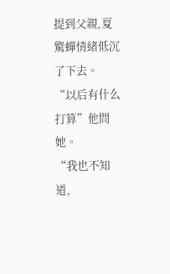提到父親,夏驚蟬情緒低沉了下去。
“以后有什么打算”他問她。
“我也不知道,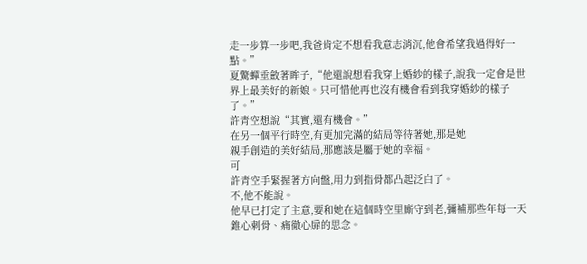走一步算一步吧,我爸肯定不想看我意志消沉,他會希望我過得好一點。”
夏驚蟬垂斂著眸子,“他還說想看我穿上婚紗的樣子,說我一定會是世界上最美好的新娘。只可惜他再也沒有機會看到我穿婚紗的樣子了。”
許青空想說“其實,還有機會。”
在另一個平行時空,有更加完滿的結局等待著她,那是她
親手創造的美好結局,那應該是屬于她的幸福。
可
許青空手緊握著方向盤,用力到指骨都凸起泛白了。
不,他不能說。
他早已打定了主意,要和她在這個時空里廝守到老,彌補那些年每一天錐心刺骨、痛徹心扉的思念。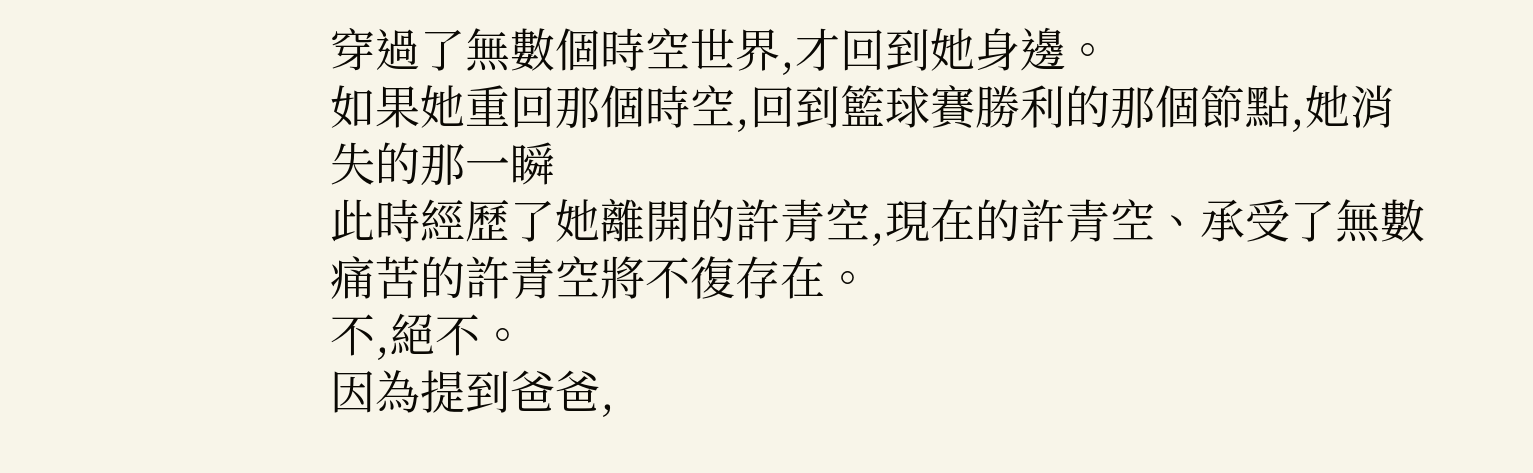穿過了無數個時空世界,才回到她身邊。
如果她重回那個時空,回到籃球賽勝利的那個節點,她消失的那一瞬
此時經歷了她離開的許青空,現在的許青空、承受了無數痛苦的許青空將不復存在。
不,絕不。
因為提到爸爸,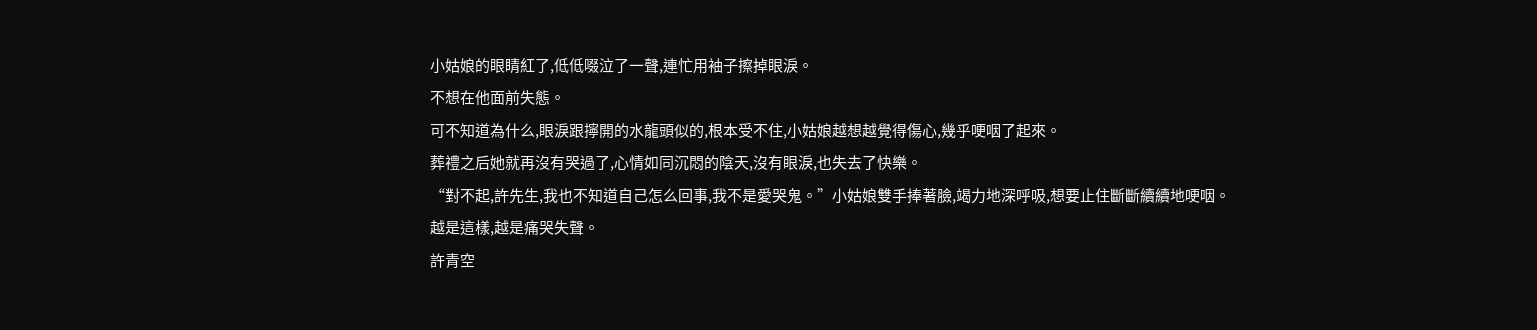小姑娘的眼睛紅了,低低啜泣了一聲,連忙用袖子擦掉眼淚。
不想在他面前失態。
可不知道為什么,眼淚跟擰開的水龍頭似的,根本受不住,小姑娘越想越覺得傷心,幾乎哽咽了起來。
葬禮之后她就再沒有哭過了,心情如同沉悶的陰天,沒有眼淚,也失去了快樂。
“對不起,許先生,我也不知道自己怎么回事,我不是愛哭鬼。”小姑娘雙手捧著臉,竭力地深呼吸,想要止住斷斷續續地哽咽。
越是這樣,越是痛哭失聲。
許青空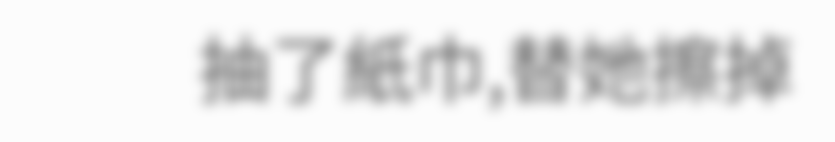抽了紙巾,替她擦掉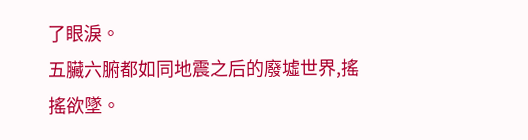了眼淚。
五臟六腑都如同地震之后的廢墟世界,搖搖欲墜。